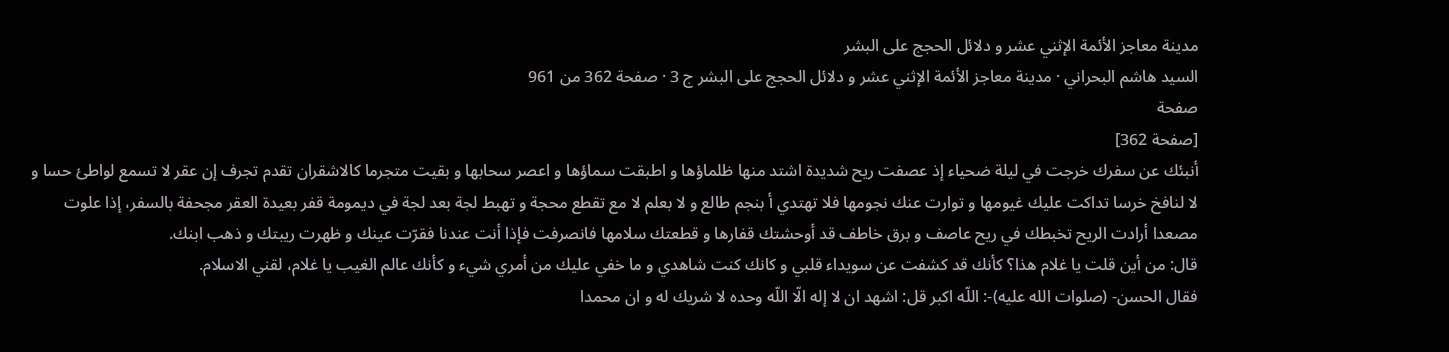مدينة معاجز الأئمة الإثني عشر و دلائل الحجج على البشر
السيد هاشم البحراني · مدينة معاجز الأئمة الإثني عشر و دلائل الحجج على البشر ج 3 · صفحة 362 من 961
صفحة
[صفحة 362]
أنبئك عن سفرك خرجت في ليلة ضحياء إذ عصفت ريح شديدة اشتد منها ظلماؤها و اطبقت سماؤها و اعصر سحابها و بقيت متجرما كالاشقران تقدم تجرف إن عقر لا تسمع لواطئ حسا و لا لنافخ خرسا تداكت عليك غيومها و توارت عنك نجومها فلا تهتدي أ بنجم طالع و لا بعلم لا مع تقطع محجة و تهبط لجة بعد لجة في ديمومة قفر بعيدة العقر مجحفة بالسفر، إذا علوت مصعدا أرادت الريح تخبطك في ريح عاصف و برق خاطف قد أوحشتك قفارها و قطعتك سلامها فانصرفت فإذا أنت عندنا فقرّت عينك و ظهرت ريبتك و ذهب ابنك.
قال: من أين قلت يا غلام هذا؟ كأنك قد كشفت عن سويداء قلبي و كانك كنت شاهدي و ما خفي عليك من أمري شيء و كأنك عالم الغيب يا غلام، لقني الاسلام.
فقال الحسن- (صلوات الله عليه)-: اللّه اكبر قل: اشهد ان لا إله الّا اللّه وحده لا شريك له و ان محمدا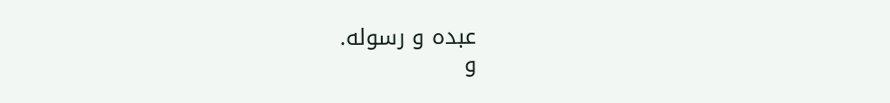عبده و رسوله.
و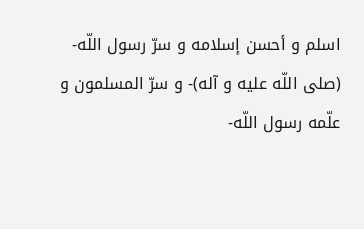اسلم و أحسن إسلامه و سرّ رسول اللّه- (صلى اللّه عليه و آله)- و سرّ المسلمون و علّمه رسول اللّه-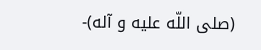(صلى اللّه عليه و آله)-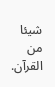شيئا من القرآن.